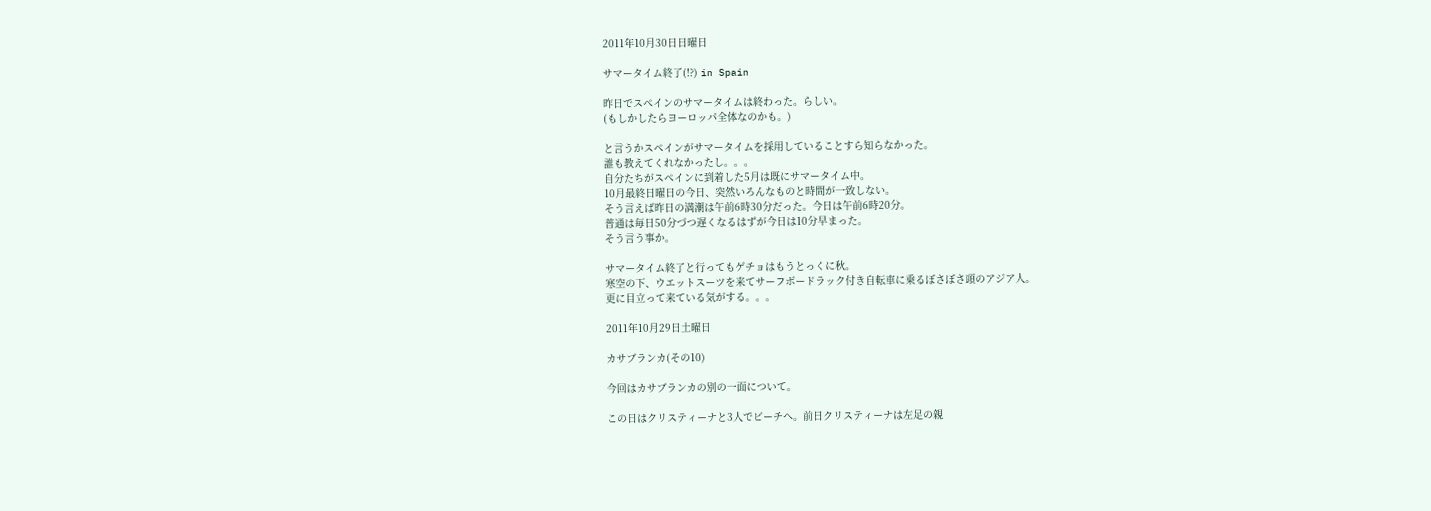2011年10月30日日曜日

サマータイム終了(!?) in Spain

昨日でスペインのサマータイムは終わった。らしい。
(もしかしたらヨーロッパ全体なのかも。)

と言うかスペインがサマータイムを採用していることすら知らなかった。
誰も教えてくれなかったし。。。
自分たちがスペインに到着した5月は既にサマータイム中。
10月最終日曜日の今日、突然いろんなものと時間が一致しない。
そう言えば昨日の満潮は午前6時30分だった。今日は午前6時20分。
普通は毎日50分づつ遅くなるはずが今日は10分早まった。
そう言う事か。

サマータイム終了と行ってもゲチョはもうとっくに秋。
寒空の下、ウエットスーツを来てサーフボードラック付き自転車に乗るぼさぼさ頭のアジア人。
更に目立って来ている気がする。。。

2011年10月29日土曜日

カサブランカ(その10)

今回はカサブランカの別の一面について。

この日はクリスティーナと3人でビーチへ。前日クリスティーナは左足の親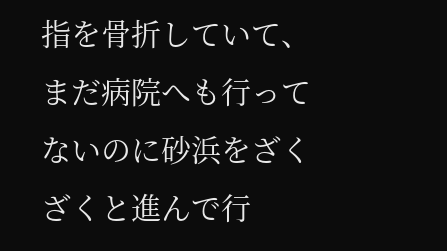指を骨折していて、まだ病院へも行ってないのに砂浜をざくざくと進んで行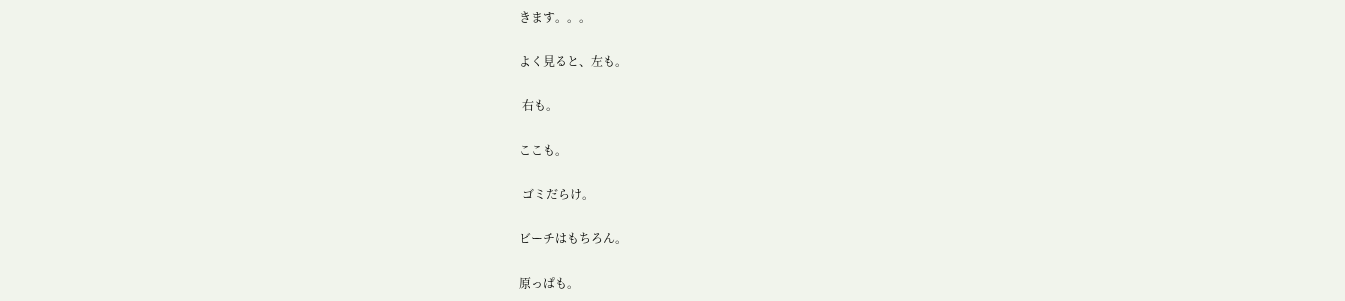きます。。。

よく見ると、左も。

 右も。

ここも。

 ゴミだらけ。

ビーチはもちろん。

原っぱも。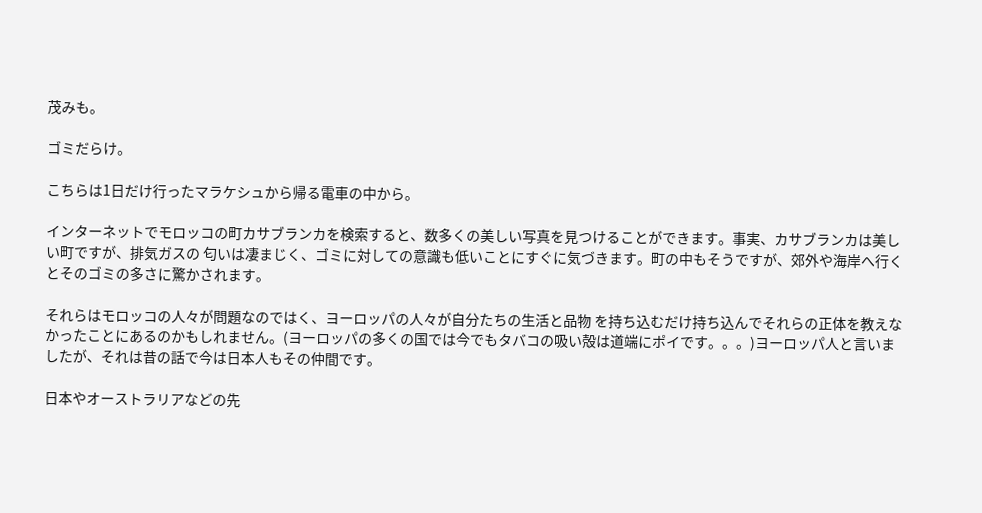茂みも。

ゴミだらけ。

こちらは1日だけ行ったマラケシュから帰る電車の中から。

インターネットでモロッコの町カサブランカを検索すると、数多くの美しい写真を見つけることができます。事実、カサブランカは美しい町ですが、排気ガスの 匂いは凄まじく、ゴミに対しての意識も低いことにすぐに気づきます。町の中もそうですが、郊外や海岸へ行くとそのゴミの多さに驚かされます。

それらはモロッコの人々が問題なのではく、ヨーロッパの人々が自分たちの生活と品物 を持ち込むだけ持ち込んでそれらの正体を教えなかったことにあるのかもしれません。(ヨーロッパの多くの国では今でもタバコの吸い殻は道端にポイです。。。)ヨーロッパ人と言いましたが、それは昔の話で今は日本人もその仲間です。

日本やオーストラリアなどの先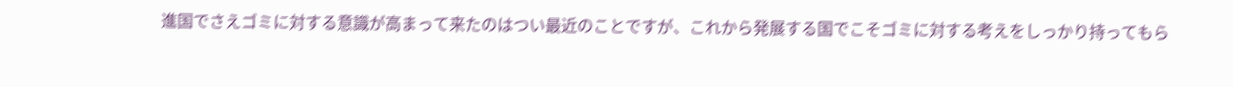進国でさえゴミに対する意識が高まって来たのはつい最近のことですが、これから発展する国でこそゴミに対する考えをしっかり持ってもら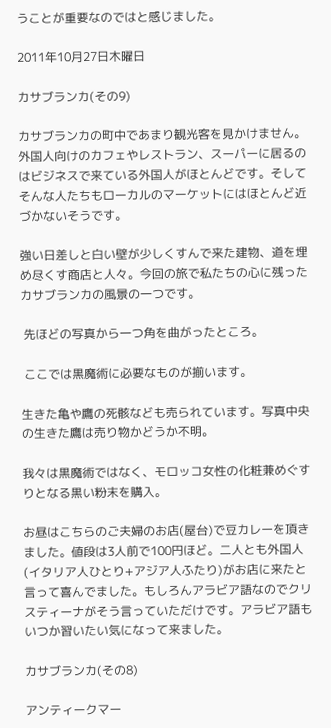うことが重要なのではと感じました。

2011年10月27日木曜日

カサブランカ(その9)

カサブランカの町中であまり観光客を見かけません。外国人向けのカフェやレストラン、スーパーに居るのはビジネスで来ている外国人がほとんどです。そしてそんな人たちもローカルのマーケットにはほとんど近づかないそうです。

強い日差しと白い壁が少しくすんで来た建物、道を埋め尽くす商店と人々。今回の旅で私たちの心に残ったカサブランカの風景の一つです。

 先ほどの写真から一つ角を曲がったところ。

 ここでは黒魔術に必要なものが揃います。

生きた亀や鷹の死骸なども売られています。写真中央の生きた鷹は売り物かどうか不明。

我々は黒魔術ではなく、モロッコ女性の化粧兼めぐすりとなる黒い粉末を購入。

お昼はこちらのご夫婦のお店(屋台)で豆カレーを頂きました。値段は3人前で100円ほど。二人とも外国人(イタリア人ひとり+アジア人ふたり)がお店に来たと言って喜んでました。もしろんアラビア語なのでクリスティーナがそう言っていただけです。アラビア語もいつか習いたい気になって来ました。

カサブランカ(その8)

アンティークマー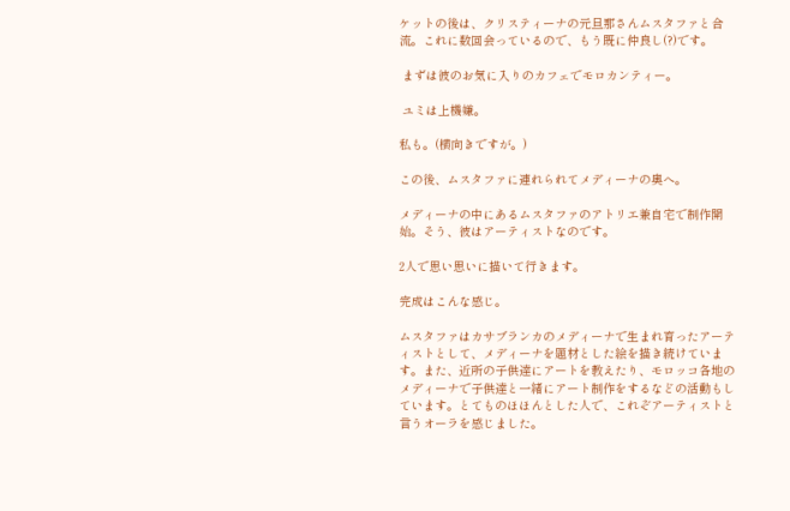ケットの後は、クリスティーナの元旦那さんムスタファと合流。これに数回会っているので、もう既に仲良し(?)です。

 まずは彼のお気に入りのカフェでモロカンティー。

 ユミは上機嫌。

私も。(横向きですが。)

この後、ムスタファに連れられてメディーナの奥へ。

メディーナの中にあるムスタファのアトリエ兼自宅で制作開始。そう、彼はアーティストなのです。

2人で思い思いに描いて行きます。

完成はこんな感じ。

ムスタファはカサブランカのメディーナで生まれ育ったアーティストとして、メディーナを題材とした絵を描き続けています。また、近所の子供達にアートを教えたり、モロッコ各地のメディーナで子供達と一緒にアート制作をするなどの活動もしています。とてものほほんとした人で、これぞアーティストと言うオーラを感じました。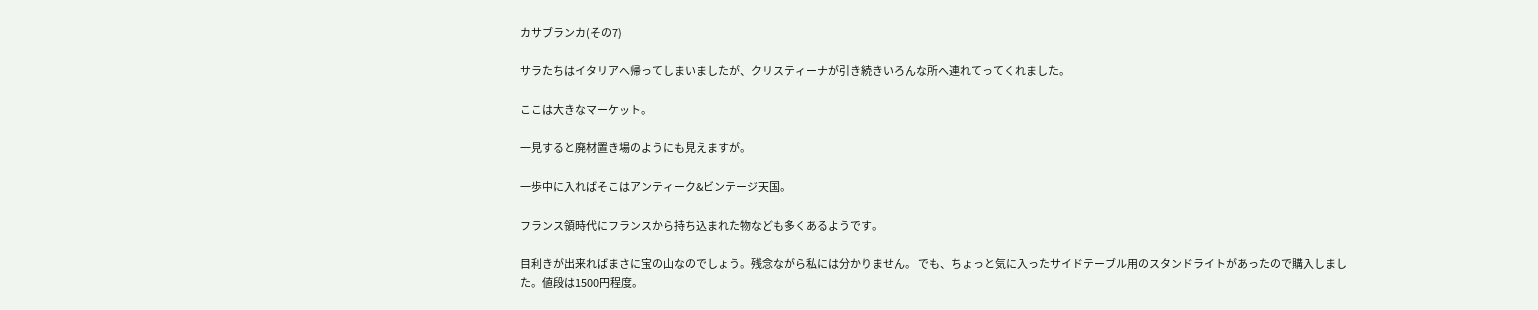カサブランカ(その7)

サラたちはイタリアへ帰ってしまいましたが、クリスティーナが引き続きいろんな所へ連れてってくれました。

ここは大きなマーケット。

一見すると廃材置き場のようにも見えますが。

一歩中に入ればそこはアンティーク&ビンテージ天国。

フランス領時代にフランスから持ち込まれた物なども多くあるようです。

目利きが出来ればまさに宝の山なのでしょう。残念ながら私には分かりません。 でも、ちょっと気に入ったサイドテーブル用のスタンドライトがあったので購入しました。値段は1500円程度。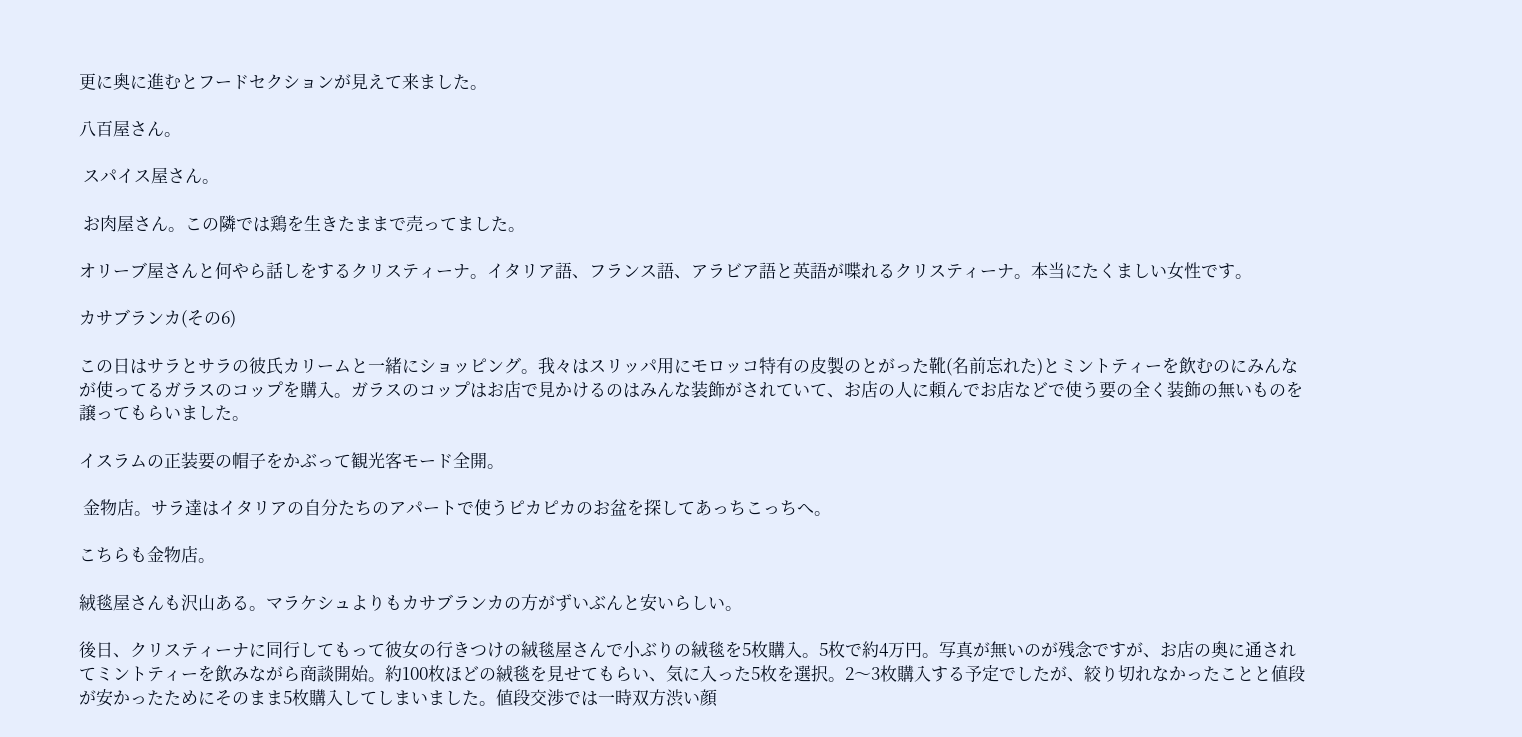更に奥に進むとフードセクションが見えて来ました。

八百屋さん。

 スパイス屋さん。

 お肉屋さん。この隣では鶏を生きたままで売ってました。

オリーブ屋さんと何やら話しをするクリスティーナ。イタリア語、フランス語、アラビア語と英語が喋れるクリスティーナ。本当にたくましい女性です。

カサブランカ(その6)

この日はサラとサラの彼氏カリームと一緒にショッピング。我々はスリッパ用にモロッコ特有の皮製のとがった靴(名前忘れた)とミントティーを飲むのにみんなが使ってるガラスのコップを購入。ガラスのコップはお店で見かけるのはみんな装飾がされていて、お店の人に頼んでお店などで使う要の全く装飾の無いものを譲ってもらいました。

イスラムの正装要の帽子をかぶって観光客モード全開。

 金物店。サラ達はイタリアの自分たちのアパートで使うピカピカのお盆を探してあっちこっちへ。

こちらも金物店。

絨毯屋さんも沢山ある。マラケシュよりもカサブランカの方がずいぶんと安いらしい。

後日、クリスティーナに同行してもって彼女の行きつけの絨毯屋さんで小ぶりの絨毯を5枚購入。5枚で約4万円。写真が無いのが残念ですが、お店の奥に通されてミントティーを飲みながら商談開始。約100枚ほどの絨毯を見せてもらい、気に入った5枚を選択。2〜3枚購入する予定でしたが、絞り切れなかったことと値段が安かったためにそのまま5枚購入してしまいました。値段交渉では一時双方渋い顔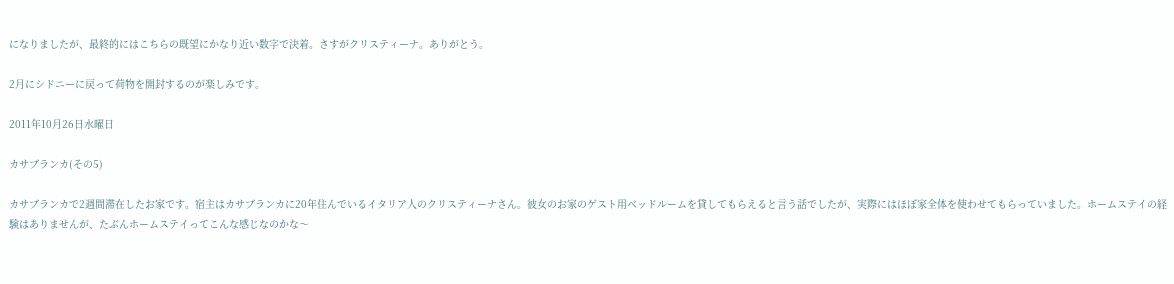になりましたが、最終的にはこちらの既望にかなり近い数字で決着。さすがクリスティーナ。ありがとう。

2月にシドニーに戻って荷物を開封するのが楽しみです。

2011年10月26日水曜日

カサブランカ(その5)

カサブランカで2週間滞在したお家です。宿主はカサブランカに20年住んでいるイタリア人のクリスティーナさん。彼女のお家のゲスト用ベッドルームを貸してもらえると言う話でしたが、実際にはほぼ家全体を使わせてもらっていました。ホームステイの経験はありませんが、たぶんホームステイってこんな感じなのかな〜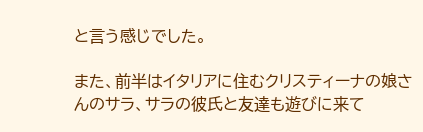と言う感じでした。

また、前半はイタリアに住むクリスティーナの娘さんのサラ、サラの彼氏と友達も遊びに来て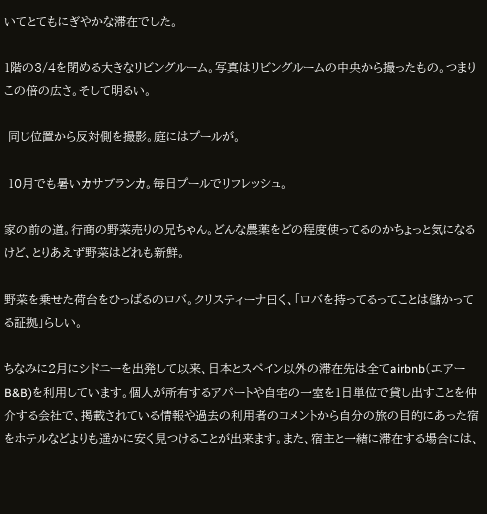いてとてもにぎやかな滞在でした。

1階の3/4を閉める大きなリビングルーム。写真はリビングルームの中央から撮ったもの。つまりこの倍の広さ。そして明るい。

 同じ位置から反対側を撮影。庭にはプールが。

 10月でも暑いカサブランカ。毎日プールでリフレッシュ。

家の前の道。行商の野菜売りの兄ちゃん。どんな農薬をどの程度使ってるのかちょっと気になるけど、とりあえず野菜はどれも新鮮。

野菜を乗せた荷台をひっぱるのロバ。クリスティーナ曰く、「ロバを持ってるってことは儲かってる証拠」らしい。

ちなみに2月にシドニーを出発して以来、日本とスペイン以外の滞在先は全てairbnb(エアーB&B)を利用しています。個人が所有するアパートや自宅の一室を1日単位で貸し出すことを仲介する会社で、掲載されている情報や過去の利用者のコメントから自分の旅の目的にあった宿をホテルなどよりも遥かに安く見つけることが出来ます。また、宿主と一緒に滞在する場合には、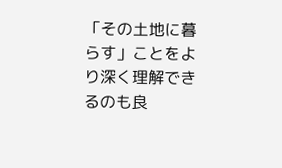「その土地に暮らす」ことをより深く理解できるのも良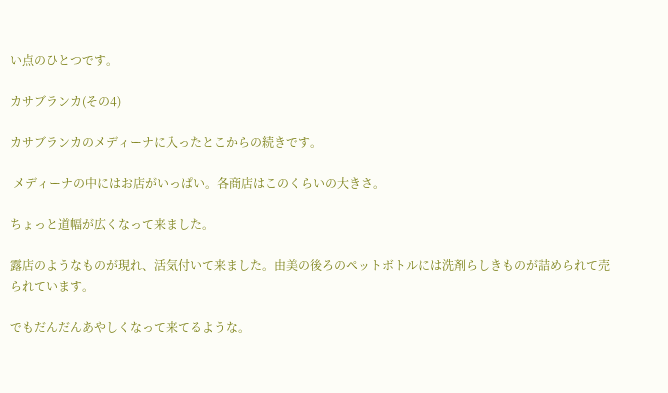い点のひとつです。

カサブランカ(その4)

カサブランカのメディーナに入ったとこからの続きです。

 メディーナの中にはお店がいっぱい。各商店はこのくらいの大きさ。

ちょっと道幅が広くなって来ました。

露店のようなものが現れ、活気付いて来ました。由美の後ろのペットボトルには洗剤らしきものが詰められて売られています。

でもだんだんあやしくなって来てるような。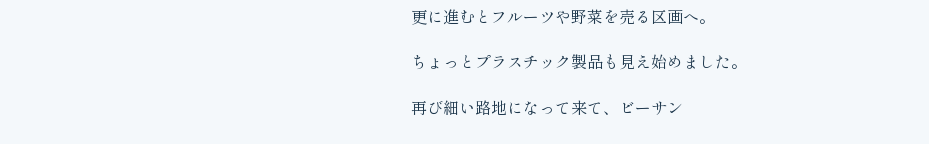更に進むとフルーツや野菜を売る区画へ。

ちょっとプラスチック製品も見え始めました。

再び細い路地になって来て、ビーサン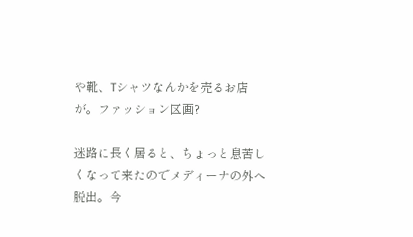や靴、Tシャツなんかを売るお店が。ファッション区画?

迷路に長く居ると、ちょっと息苦しくなって来たのでメディーナの外へ脱出。今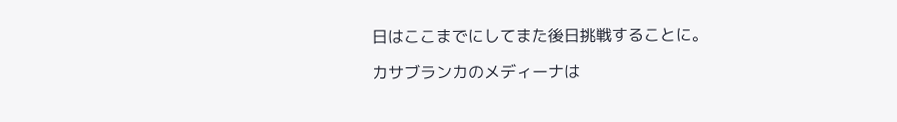日はここまでにしてまた後日挑戦することに。

カサブランカのメディーナは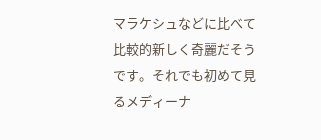マラケシュなどに比べて比較的新しく奇麗だそうです。それでも初めて見るメディーナ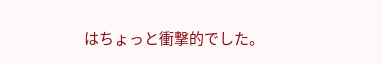はちょっと衝撃的でした。